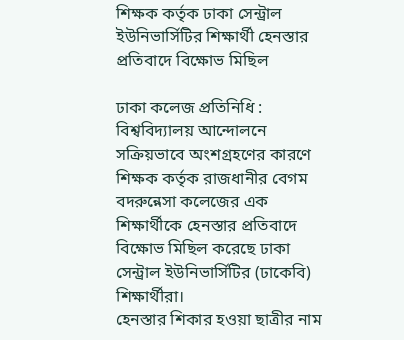শিক্ষক কর্তৃক ঢাকা সেন্ট্রাল ইউনিভার্সিটির শিক্ষার্থী হেনস্তার প্রতিবাদে বিক্ষোভ মিছিল

ঢাকা কলেজ প্রতিনিধি : বিশ্ববিদ্যালয় আন্দোলনে সক্রিয়ভাবে অংশগ্রহণের কারণে শিক্ষক কর্তৃক রাজধানীর বেগম বদরুন্নেসা কলেজের এক শিক্ষার্থীকে হেনস্তার প্রতিবাদে বিক্ষোভ মিছিল করেছে ঢাকা সেন্ট্রাল ইউনিভার্সিটির (ঢাকেবি) শিক্ষার্থীরা।
হেনস্তার শিকার হওয়া ছাত্রীর নাম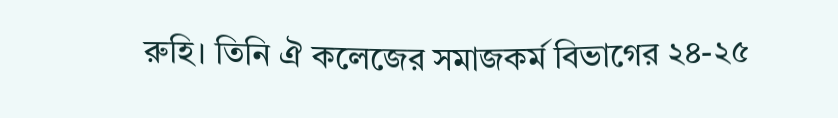রুহি। তিনি ঐ কলেজের সমাজকর্ম বিভাগের ২৪-২৫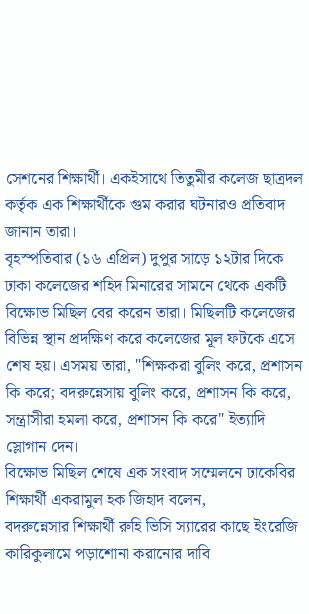সেশনের শিক্ষার্থী। একইসাথে তিতুমীর কলেজ ছাত্রদল কর্তৃক এক শিক্ষার্থীকে গুম করার ঘটনারও প্রতিবাদ জানান তারা।
বৃহস্পতিবার (১৬ এপ্রিল) দুপুর সাড়ে ১২টার দিকে ঢাকা কলেজের শহিদ মিনারের সামনে থেকে একটি বিক্ষোভ মিছিল বের করেন তারা। মিছিলটি কলেজের বিভিন্ন স্থান প্রদক্ষিণ করে কলেজের মূল ফটকে এসে শেষ হয়। এসময় তারা, "শিক্ষকরা বুলিং করে, প্রশাসন কি করে; বদরুন্নেসায় বুলিং করে, প্রশাসন কি করে, সন্ত্রাসীরা হমলা করে, প্রশাসন কি করে" ইত্যাদি স্লোগান দেন।
বিক্ষোভ মিছিল শেষে এক সংবাদ সম্মেলনে ঢাকেবির শিক্ষার্থী একরামুল হক জিহাদ বলেন,
বদরুন্নেসার শিক্ষার্থী রুহি ভিসি স্যারের কাছে ইংরেজি কারিকুলামে পড়াশোনা করানোর দাবি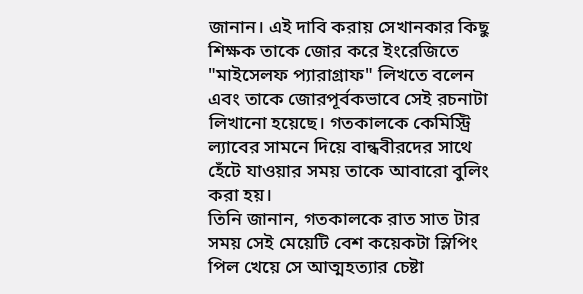জানান। এই দাবি করায় সেখানকার কিছু শিক্ষক তাকে জোর করে ইংরেজিতে "মাইসেলফ প্যারাগ্রাফ" লিখতে বলেন এবং তাকে জোরপূর্বকভাবে সেই রচনাটা লিখানো হয়েছে। গতকালকে কেমিস্ট্রি ল্যাবের সামনে দিয়ে বান্ধবীরদের সাথে হেঁটে যাওয়ার সময় তাকে আবারো বুলিং করা হয়।
তিনি জানান, গতকালকে রাত সাত টার সময় সেই মেয়েটি বেশ কয়েকটা স্লিপিং পিল খেয়ে সে আত্মহত্যার চেষ্টা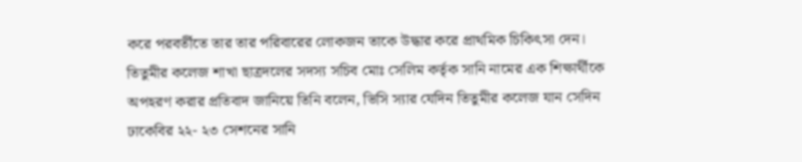করে পরবর্তীতে তার তার পরিবারের লোকজন তাকে উদ্ধার করে প্রাথমিক চিকিৎসা দেন।
তিতুমীর কলেজ শাখা ছাত্রদলের সদস্য সচিব মোঃ সেলিম কর্তৃক সানি নামের এক শিক্ষার্থীকে অপহরণ করার প্রতিবাদ জানিয়ে তিনি বলেন, ভিসি স্যার যেদিন তিতুমীর কলেজ যান সেদিন ঢাকেবির ২২- ২৩ সেশনের সানি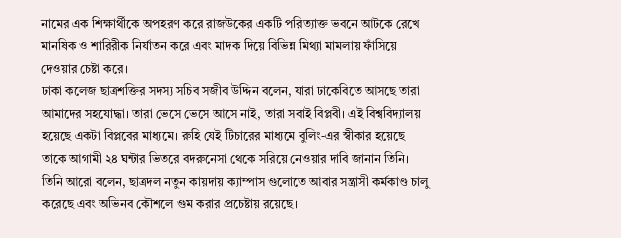নামের এক শিক্ষার্থীকে অপহরণ করে রাজউকের একটি পরিত্যাক্ত ভবনে আটকে রেখে মানষিক ও শারিরীক নির্যাতন করে এবং মাদক দিয়ে বিভিন্ন মিথ্যা মামলায় ফাঁসিয়ে দেওয়ার চেষ্টা করে।
ঢাকা কলেজ ছাত্রশক্তির সদস্য সচিব সজীব উদ্দিন বলেন, যারা ঢাকেবিতে আসছে তারা আমাদের সহযোদ্ধা। তারা ভেসে ভেসে আসে নাই, তারা সবাই বিপ্লবী। এই বিশ্ববিদ্যালয় হয়েছে একটা বিপ্লবের মাধ্যমে। রুহি যেই টিচারের মাধ্যমে বুলিং-এর স্বীকার হয়েছে তাকে আগামী ২৪ ঘন্টার ভিতরে বদরুনেসা থেকে সরিয়ে নেওয়ার দাবি জানান তিনি।
তিনি আরো বলেন, ছাত্রদল নতুন কায়দায় ক্যাম্পাস গুলোতে আবার সন্ত্রাসী কর্মকাণ্ড চালু করেছে এবং অভিনব কৌশলে গুম করার প্রচেষ্টায় রয়েছে।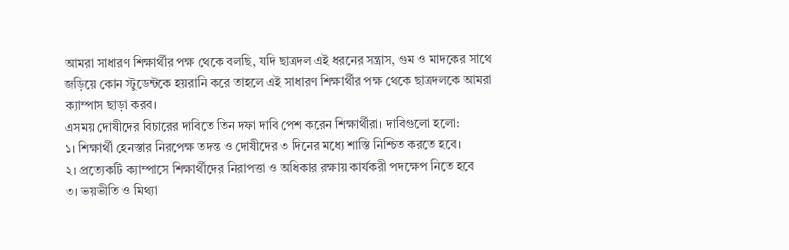আমরা সাধারণ শিক্ষার্থীর পক্ষ থেকে বলছি, যদি ছাত্রদল এই ধরনের সন্ত্রাস, গুম ও মাদকের সাথে জড়িয়ে কোন স্টুডেন্টকে হয়রানি করে তাহলে এই সাধারণ শিক্ষার্থীর পক্ষ থেকে ছাত্রদলকে আমরা ক্যাম্পাস ছাড়া করব।
এসময় দোষীদের বিচারের দাবিতে তিন দফা দাবি পেশ করেন শিক্ষার্থীরা। দাবিগুলো হলো:
১। শিক্ষার্থী হেনস্তার নিরপেক্ষ তদন্ত ও দোষীদের ৩ দিনের মধ্যে শাস্তি নিশ্চিত করতে হবে।
২। প্রত্যেকটি ক্যাম্পাসে শিক্ষার্থীদের নিরাপত্তা ও অধিকার রক্ষায় কার্যকরী পদক্ষেপ নিতে হবে
৩। ভয়ভীতি ও মিথ্যা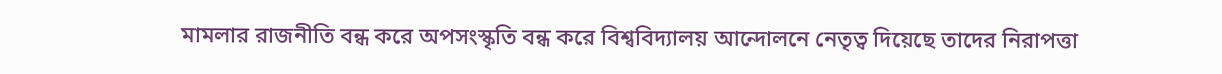মামলার রাজনীতি বন্ধ করে অপসংস্কৃতি বন্ধ করে বিশ্ববিদ্যালয় আন্দোলনে নেতৃত্ব দিয়েছে তাদের নিরাপত্তা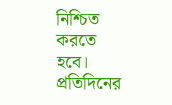নিশ্চিত করতে হবে।
প্রতিদিনের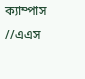ক্যাম্পাস //এএস